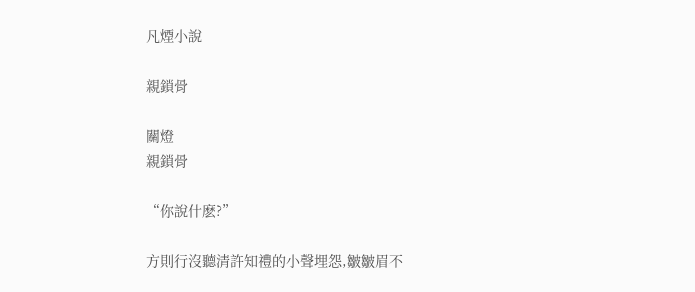凡煙小說

親鎖骨

關燈
親鎖骨

“你說什麽?”

方則行沒聽清許知禮的小聲埋怨,皺皺眉不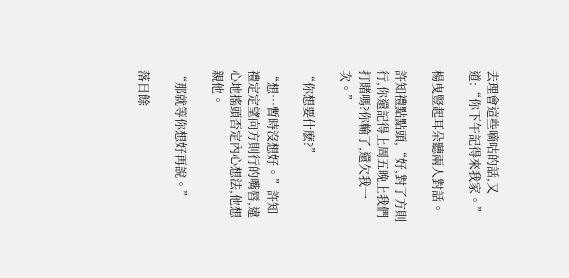去理會這些嘀咕的話,又道:“你下午記得來我家。”

楊曳豎起耳朵聽兩人對話。

許知禮點點頭,“好,對了方則行,你還記得上周五晚上我們打賭嗎?你輸了,還欠我一次。”

“你想要什麽?”

“想…暫時沒想好。”許知禮定定望向方則行的嘴唇,違心地搖頭否定內心想法,他想親他。

“那就等你想好再說。”

落日餘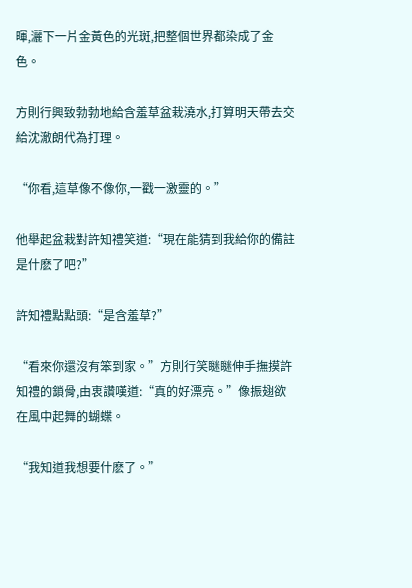暉,灑下一片金黃色的光斑,把整個世界都染成了金色。

方則行興致勃勃地給含羞草盆栽澆水,打算明天帶去交給沈澈朗代為打理。

“你看,這草像不像你,一戳一激靈的。”

他舉起盆栽對許知禮笑道:“現在能猜到我給你的備註是什麽了吧?”

許知禮點點頭:“是含羞草?”

“看來你還沒有笨到家。”方則行笑瞇瞇伸手撫摸許知禮的鎖骨,由衷讚嘆道:“真的好漂亮。”像振翅欲在風中起舞的蝴蝶。

“我知道我想要什麽了。”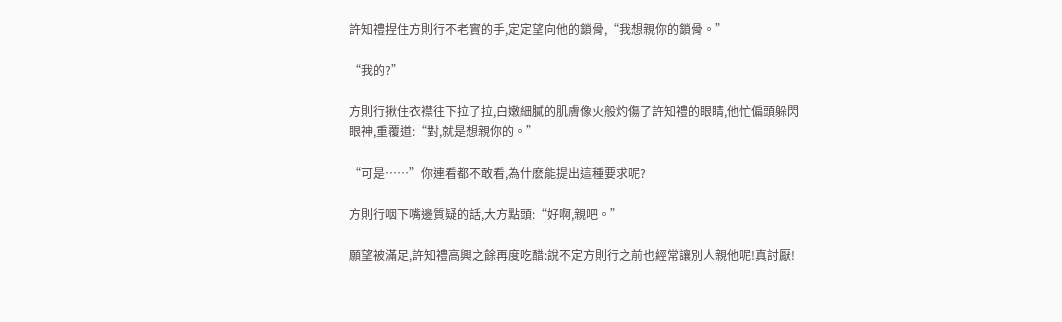許知禮捏住方則行不老實的手,定定望向他的鎖骨,“我想親你的鎖骨。”

“我的?”

方則行揪住衣襟往下拉了拉,白嫩細膩的肌膚像火般灼傷了許知禮的眼睛,他忙偏頭躲閃眼神,重覆道:“對,就是想親你的。”

“可是……”你連看都不敢看,為什麽能提出這種要求呢?

方則行咽下嘴邊質疑的話,大方點頭:“好啊,親吧。”

願望被滿足,許知禮高興之餘再度吃醋:說不定方則行之前也經常讓別人親他呢!真討厭!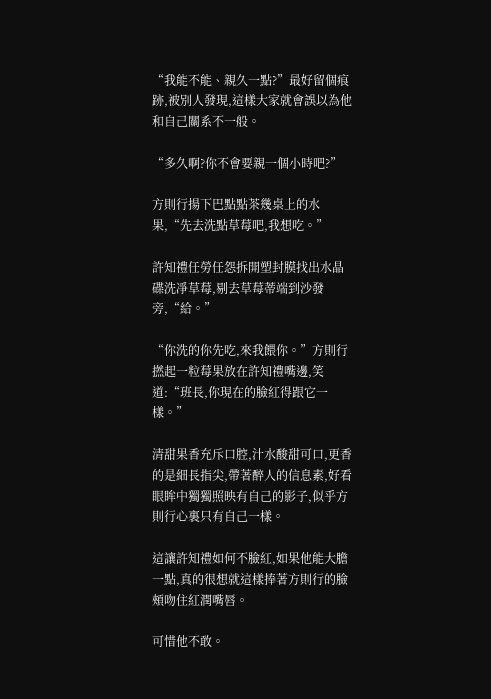“我能不能、親久一點?”最好留個痕跡,被別人發現,這樣大家就會誤以為他和自己關系不一般。

“多久啊?你不會要親一個小時吧?”

方則行揚下巴點點茶幾桌上的水果,“先去洗點草莓吧,我想吃。”

許知禮任勞任怨拆開塑封膜找出水晶碟洗凈草莓,剔去草莓蒂端到沙發旁,“給。”

“你洗的你先吃,來我餵你。”方則行撚起一粒莓果放在許知禮嘴邊,笑道:“班長,你現在的臉紅得跟它一樣。”

清甜果香充斥口腔,汁水酸甜可口,更香的是細長指尖,帶著醉人的信息素,好看眼眸中獨獨照映有自己的影子,似乎方則行心裏只有自己一樣。

這讓許知禮如何不臉紅,如果他能大膽一點,真的很想就這樣捧著方則行的臉頰吻住紅潤嘴唇。

可惜他不敢。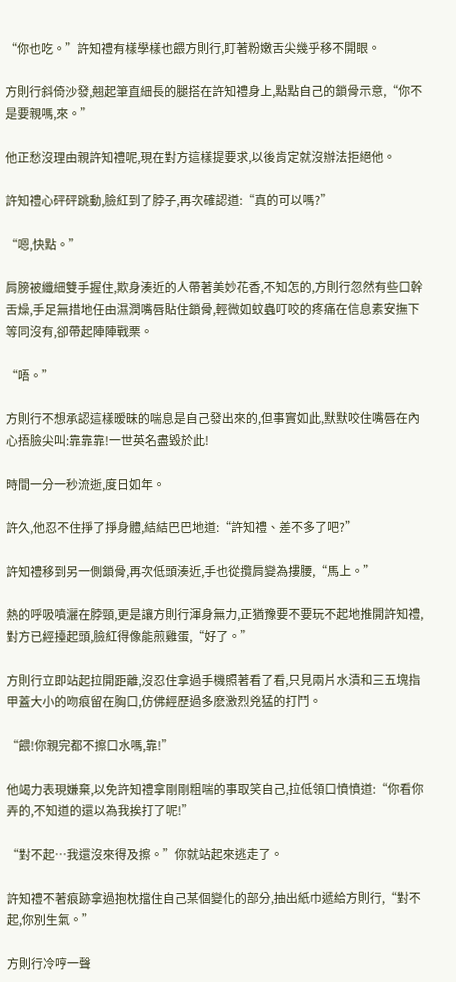“你也吃。”許知禮有樣學樣也餵方則行,盯著粉嫩舌尖幾乎移不開眼。

方則行斜倚沙發,翹起筆直細長的腿搭在許知禮身上,點點自己的鎖骨示意,“你不是要親嗎,來。”

他正愁沒理由親許知禮呢,現在對方這樣提要求,以後肯定就沒辦法拒絕他。

許知禮心砰砰跳動,臉紅到了脖子,再次確認道:“真的可以嗎?”

“嗯,快點。”

肩膀被纖細雙手握住,欺身湊近的人帶著美妙花香,不知怎的,方則行忽然有些口幹舌燥,手足無措地任由濕潤嘴唇貼住鎖骨,輕微如蚊蟲叮咬的疼痛在信息素安撫下等同沒有,卻帶起陣陣戰栗。

“唔。”

方則行不想承認這樣暧昧的喘息是自己發出來的,但事實如此,默默咬住嘴唇在內心捂臉尖叫:靠靠靠!一世英名盡毀於此!

時間一分一秒流逝,度日如年。

許久,他忍不住掙了掙身體,結結巴巴地道:“許知禮、差不多了吧?”

許知禮移到另一側鎖骨,再次低頭湊近,手也從攬肩變為摟腰,“馬上。”

熱的呼吸噴灑在脖頸,更是讓方則行渾身無力,正猶豫要不要玩不起地推開許知禮,對方已經擡起頭,臉紅得像能煎雞蛋,“好了。”

方則行立即站起拉開距離,沒忍住拿過手機照著看了看,只見兩片水漬和三五塊指甲蓋大小的吻痕留在胸口,仿佛經歷過多麽激烈兇猛的打鬥。

“餵!你親完都不擦口水嗎,靠!”

他竭力表現嫌棄,以免許知禮拿剛剛粗喘的事取笑自己,拉低領口憤憤道:“你看你弄的,不知道的還以為我挨打了呢!”

“對不起…我還沒來得及擦。”你就站起來逃走了。

許知禮不著痕跡拿過抱枕擋住自己某個變化的部分,抽出紙巾遞給方則行,“對不起,你別生氣。”

方則行冷哼一聲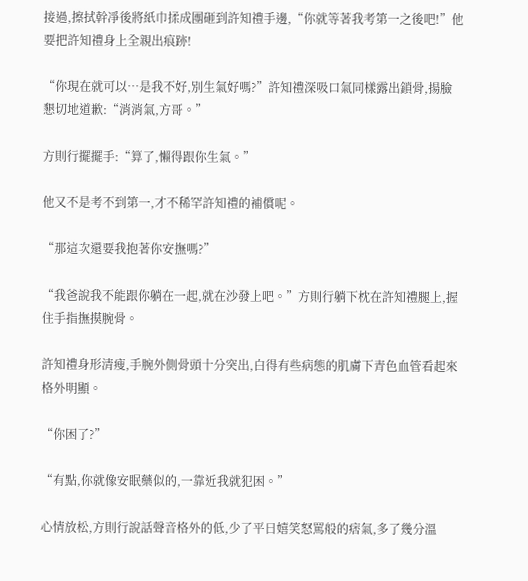接過,擦拭幹凈後將紙巾揉成團砸到許知禮手邊,“你就等著我考第一之後吧!”他要把許知禮身上全親出痕跡!

“你現在就可以…是我不好,別生氣好嗎?”許知禮深吸口氣同樣露出鎖骨,揚臉懇切地道歉:“消消氣,方哥。”

方則行擺擺手:“算了,懶得跟你生氣。”

他又不是考不到第一,才不稀罕許知禮的補償呢。

“那這次還要我抱著你安撫嗎?”

“我爸說我不能跟你躺在一起,就在沙發上吧。”方則行躺下枕在許知禮腿上,握住手指撫摸腕骨。

許知禮身形清瘦,手腕外側骨頭十分突出,白得有些病態的肌膚下青色血管看起來格外明顯。

“你困了?”

“有點,你就像安眠藥似的,一靠近我就犯困。”

心情放松,方則行說話聲音格外的低,少了平日嬉笑怒罵般的痞氣,多了幾分溫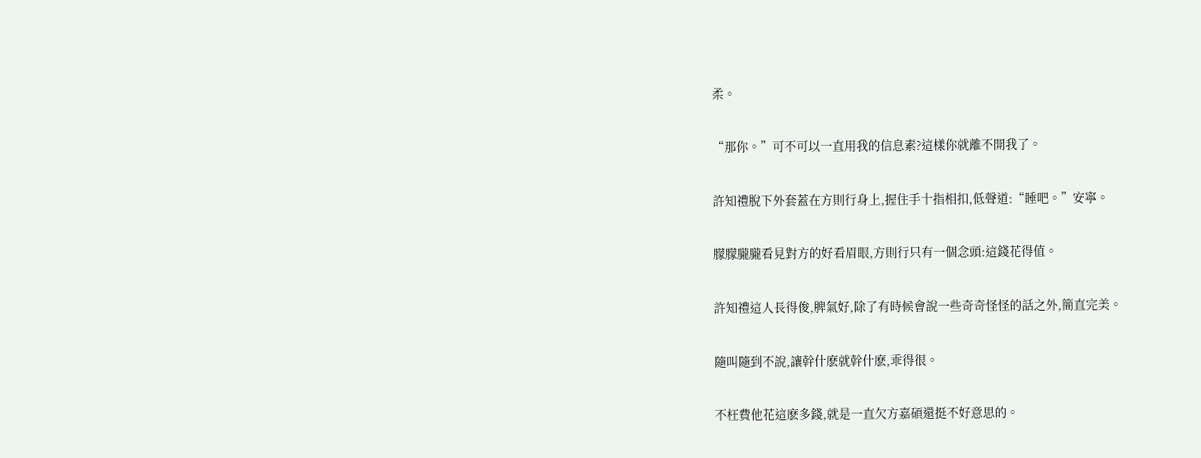柔。

“那你。”可不可以一直用我的信息素?這樣你就離不開我了。

許知禮脫下外套蓋在方則行身上,握住手十指相扣,低聲道:“睡吧。”安寧。

朦朦朧朧看見對方的好看眉眼,方則行只有一個念頭:這錢花得值。

許知禮這人長得俊,脾氣好,除了有時候會說一些奇奇怪怪的話之外,簡直完美。

隨叫隨到不說,讓幹什麽就幹什麽,乖得很。

不枉費他花這麽多錢,就是一直欠方嘉碩還挺不好意思的。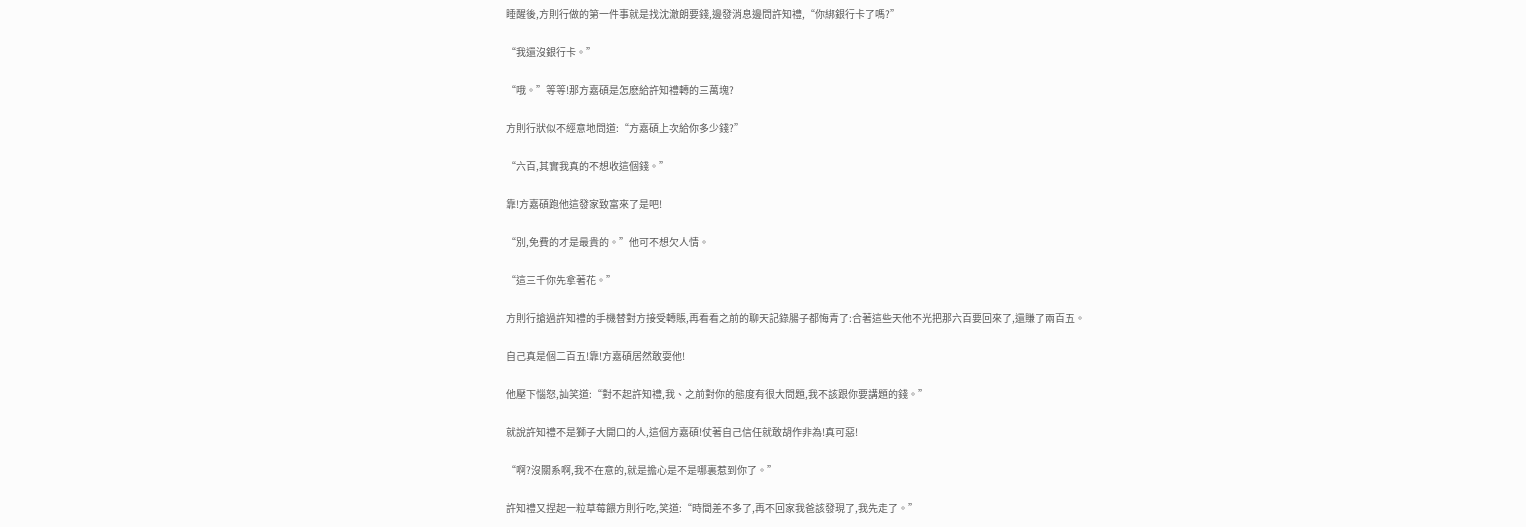睡醒後,方則行做的第一件事就是找沈澈朗要錢,邊發消息邊問許知禮,“你綁銀行卡了嗎?”

“我還沒銀行卡。”

“哦。”等等!那方嘉碩是怎麽給許知禮轉的三萬塊?

方則行狀似不經意地問道:“方嘉碩上次給你多少錢?”

“六百,其實我真的不想收這個錢。”

靠!方嘉碩跑他這發家致富來了是吧!

“別,免費的才是最貴的。”他可不想欠人情。

“這三千你先拿著花。”

方則行搶過許知禮的手機替對方接受轉賬,再看看之前的聊天記錄腸子都悔青了:合著這些天他不光把那六百要回來了,還賺了兩百五。

自己真是個二百五!靠!方嘉碩居然敢耍他!

他壓下惱怒,訕笑道:“對不起許知禮,我、之前對你的態度有很大問題,我不該跟你要講題的錢。”

就說許知禮不是獅子大開口的人,這個方嘉碩!仗著自己信任就敢胡作非為!真可惡!

“啊?沒關系啊,我不在意的,就是擔心是不是哪裏惹到你了。”

許知禮又捏起一粒草莓餵方則行吃,笑道:“時間差不多了,再不回家我爸該發現了,我先走了。”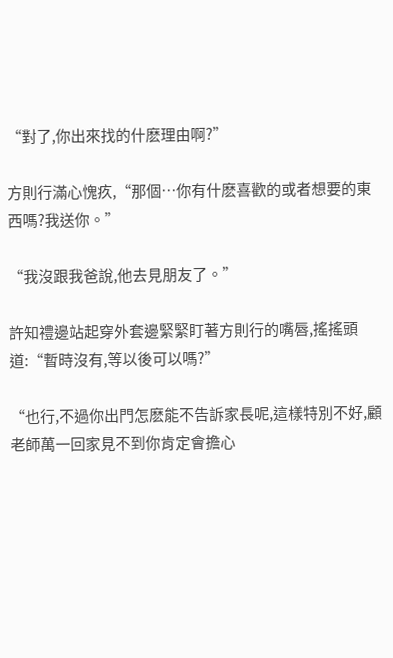“對了,你出來找的什麽理由啊?”

方則行滿心愧疚,“那個…你有什麽喜歡的或者想要的東西嗎?我送你。”

“我沒跟我爸說,他去見朋友了。”

許知禮邊站起穿外套邊緊緊盯著方則行的嘴唇,搖搖頭道:“暫時沒有,等以後可以嗎?”

“也行,不過你出門怎麽能不告訴家長呢,這樣特別不好,顧老師萬一回家見不到你肯定會擔心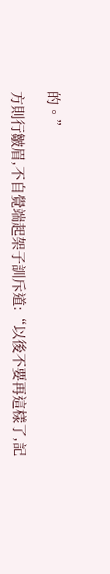的。”

方則行皺眉,不自覺端起架子訓斥道:“以後不要再這樣了,記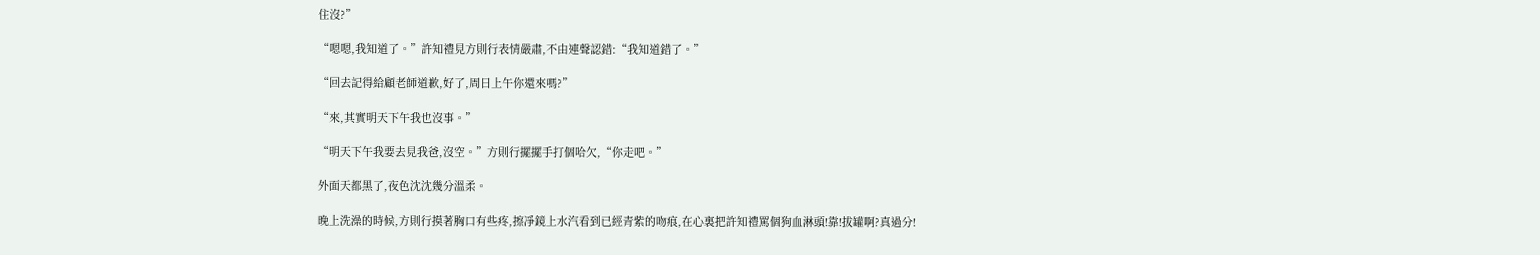住沒?”

“嗯嗯,我知道了。”許知禮見方則行表情嚴肅,不由連聲認錯:“我知道錯了。”

“回去記得給顧老師道歉,好了,周日上午你還來嗎?”

“來,其實明天下午我也沒事。”

“明天下午我要去見我爸,沒空。”方則行擺擺手打個哈欠,“你走吧。”

外面天都黑了,夜色沈沈幾分溫柔。

晚上洗澡的時候,方則行摸著胸口有些疼,擦凈鏡上水汽看到已經青紫的吻痕,在心裏把許知禮罵個狗血淋頭!靠!拔罐啊?真過分!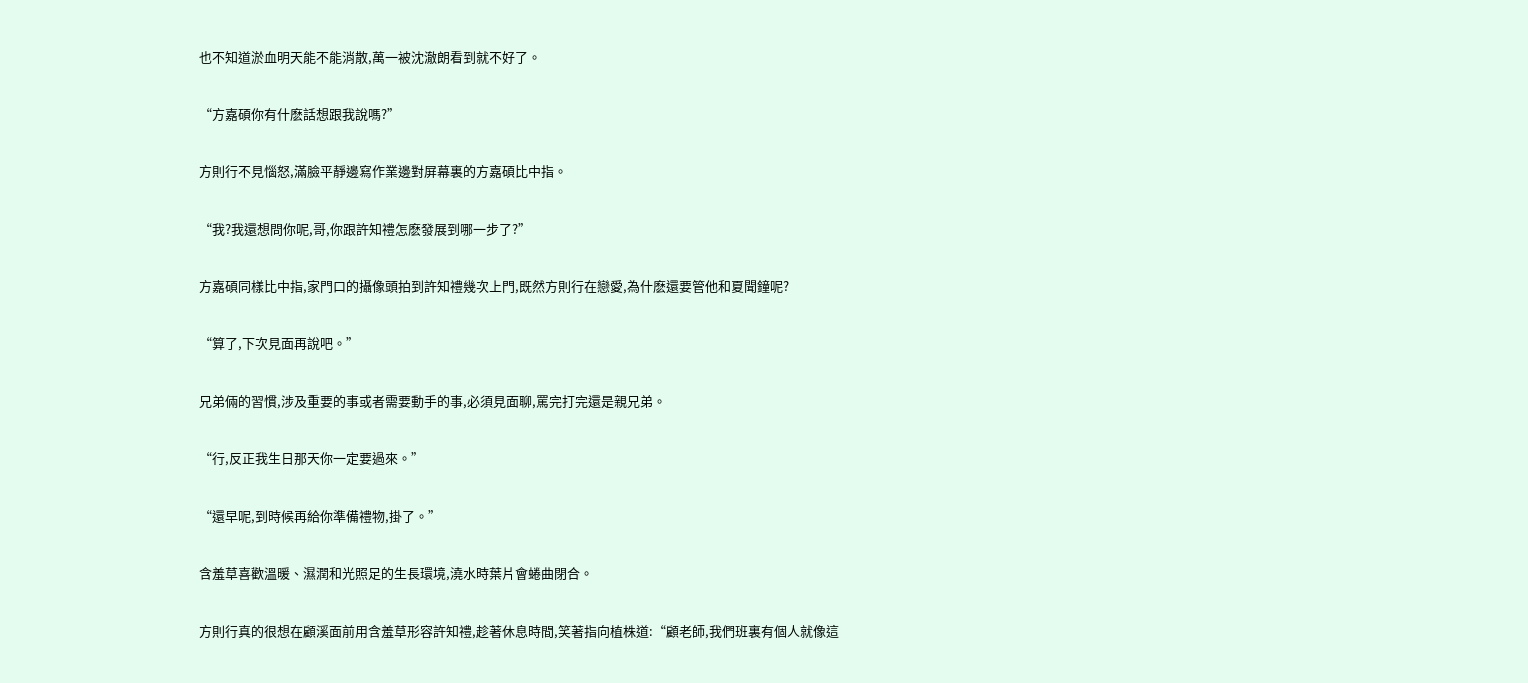也不知道淤血明天能不能消散,萬一被沈澈朗看到就不好了。

“方嘉碩你有什麽話想跟我說嗎?”

方則行不見惱怒,滿臉平靜邊寫作業邊對屏幕裏的方嘉碩比中指。

“我?我還想問你呢,哥,你跟許知禮怎麽發展到哪一步了?”

方嘉碩同樣比中指,家門口的攝像頭拍到許知禮幾次上門,既然方則行在戀愛,為什麽還要管他和夏聞鐘呢?

“算了,下次見面再說吧。”

兄弟倆的習慣,涉及重要的事或者需要動手的事,必須見面聊,罵完打完還是親兄弟。

“行,反正我生日那天你一定要過來。”

“還早呢,到時候再給你準備禮物,掛了。”

含羞草喜歡溫暖、濕潤和光照足的生長環境,澆水時葉片會蜷曲閉合。

方則行真的很想在顧溪面前用含羞草形容許知禮,趁著休息時間,笑著指向植株道:“顧老師,我們班裏有個人就像這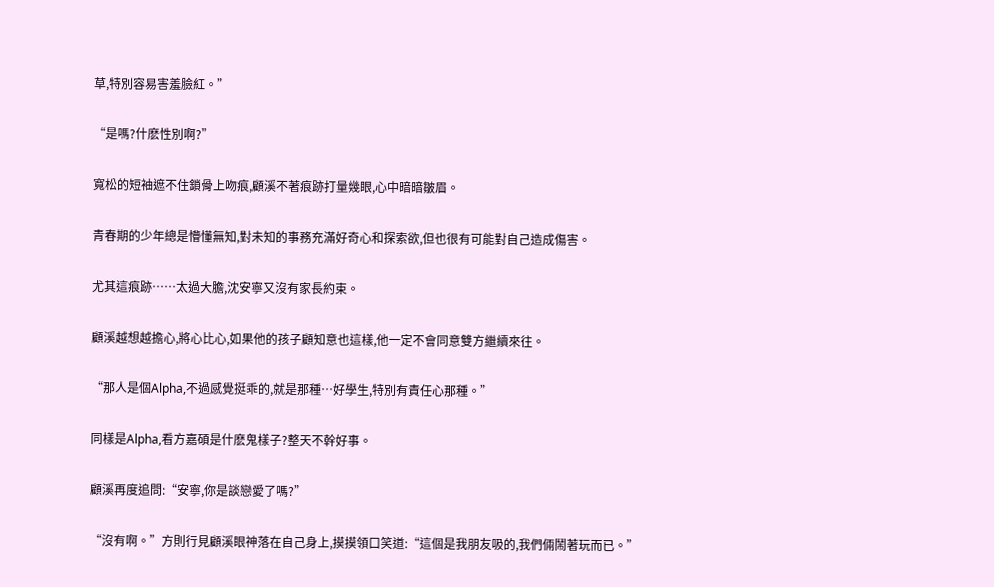草,特別容易害羞臉紅。”

“是嗎?什麽性別啊?”

寬松的短袖遮不住鎖骨上吻痕,顧溪不著痕跡打量幾眼,心中暗暗皺眉。

青春期的少年總是懵懂無知,對未知的事務充滿好奇心和探索欲,但也很有可能對自己造成傷害。

尤其這痕跡……太過大膽,沈安寧又沒有家長約束。

顧溪越想越擔心,將心比心,如果他的孩子顧知意也這樣,他一定不會同意雙方繼續來往。

“那人是個Alpha,不過感覺挺乖的,就是那種…好學生,特別有責任心那種。”

同樣是Alpha,看方嘉碩是什麽鬼樣子?整天不幹好事。

顧溪再度追問:“安寧,你是談戀愛了嗎?”

“沒有啊。”方則行見顧溪眼神落在自己身上,摸摸領口笑道:“這個是我朋友吸的,我們倆鬧著玩而已。”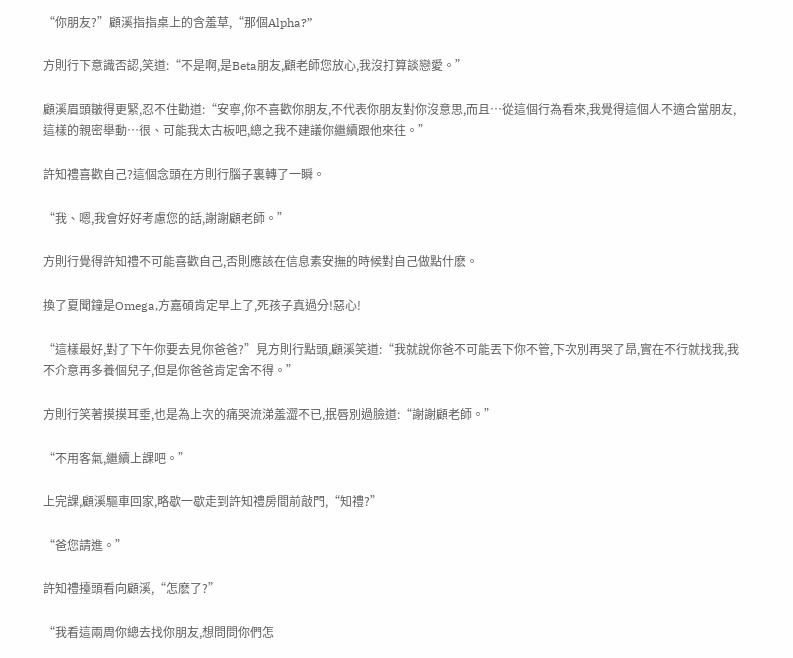“你朋友?”顧溪指指桌上的含羞草,“那個Alpha?”

方則行下意識否認,笑道:“不是啊,是Beta朋友,顧老師您放心,我沒打算談戀愛。”

顧溪眉頭皺得更緊,忍不住勸道:“安寧,你不喜歡你朋友,不代表你朋友對你沒意思,而且…從這個行為看來,我覺得這個人不適合當朋友,這樣的親密舉動…很、可能我太古板吧,總之我不建議你繼續跟他來往。”

許知禮喜歡自己?這個念頭在方則行腦子裏轉了一瞬。

“我、嗯,我會好好考慮您的話,謝謝顧老師。”

方則行覺得許知禮不可能喜歡自己,否則應該在信息素安撫的時候對自己做點什麽。

換了夏聞鐘是Omega,方嘉碩肯定早上了,死孩子真過分!惡心!

“這樣最好,對了下午你要去見你爸爸?”見方則行點頭,顧溪笑道:“我就說你爸不可能丟下你不管,下次別再哭了昂,實在不行就找我,我不介意再多養個兒子,但是你爸爸肯定舍不得。”

方則行笑著摸摸耳垂,也是為上次的痛哭流涕羞澀不已,抿唇別過臉道:“謝謝顧老師。”

“不用客氣,繼續上課吧。”

上完課,顧溪驅車回家,略歇一歇走到許知禮房間前敲門,“知禮?”

“爸您請進。”

許知禮擡頭看向顧溪,“怎麽了?”

“我看這兩周你總去找你朋友,想問問你們怎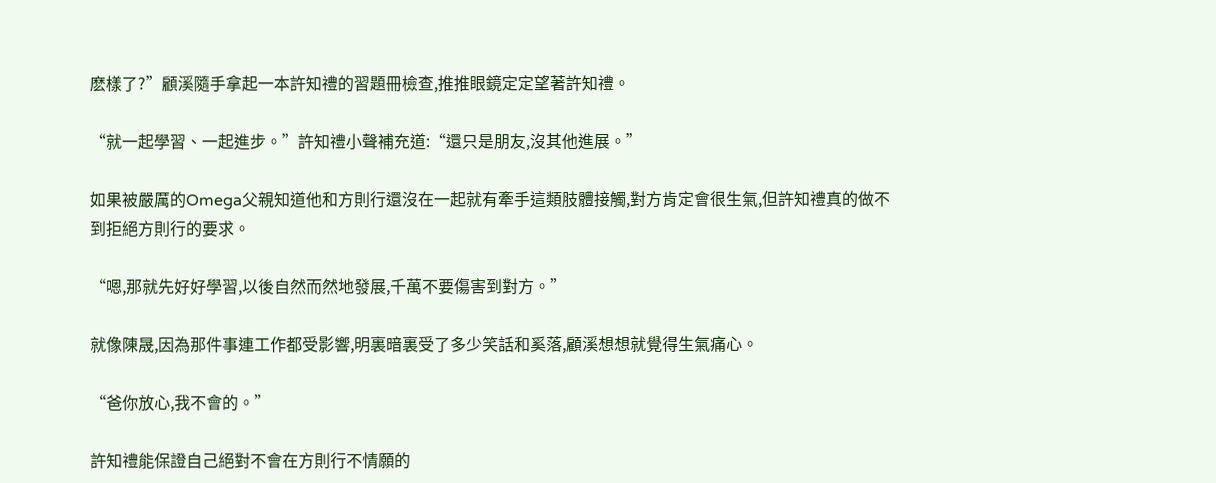麽樣了?”顧溪隨手拿起一本許知禮的習題冊檢查,推推眼鏡定定望著許知禮。

“就一起學習、一起進步。”許知禮小聲補充道:“還只是朋友,沒其他進展。”

如果被嚴厲的Omega父親知道他和方則行還沒在一起就有牽手這類肢體接觸,對方肯定會很生氣,但許知禮真的做不到拒絕方則行的要求。

“嗯,那就先好好學習,以後自然而然地發展,千萬不要傷害到對方。”

就像陳晟,因為那件事連工作都受影響,明裏暗裏受了多少笑話和奚落,顧溪想想就覺得生氣痛心。

“爸你放心,我不會的。”

許知禮能保證自己絕對不會在方則行不情願的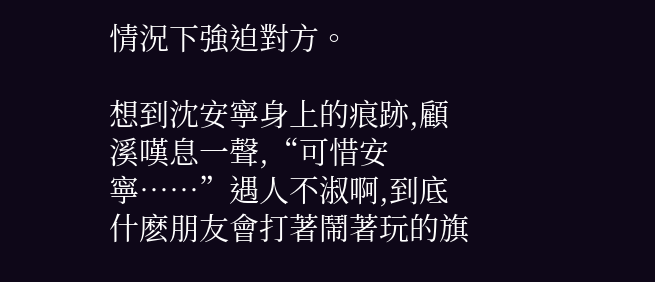情況下強迫對方。

想到沈安寧身上的痕跡,顧溪嘆息一聲,“可惜安寧……”遇人不淑啊,到底什麽朋友會打著鬧著玩的旗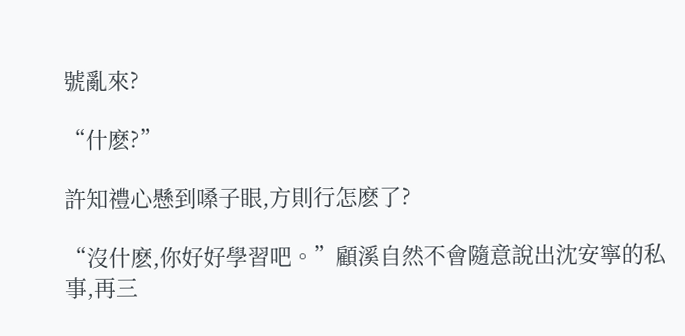號亂來?

“什麽?”

許知禮心懸到嗓子眼,方則行怎麽了?

“沒什麽,你好好學習吧。”顧溪自然不會隨意說出沈安寧的私事,再三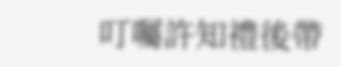叮囑許知禮後帶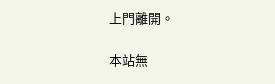上門離開。

本站無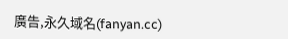廣告,永久域名(fanyan.cc)